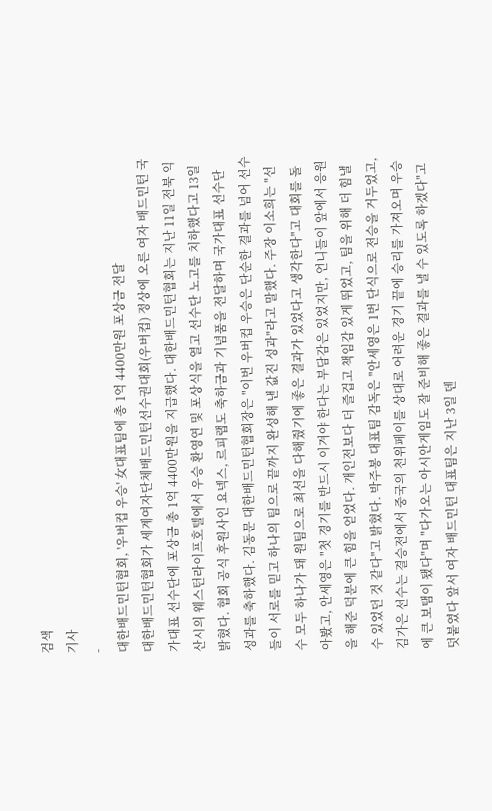검색
기사
-
대한배드민턴협회, '우버컵 우승' 女대표팀에 총 1억 4400만원 포상금 전달
대한배드민턴협회가 세계여자단체배드민턴선수권대회(우버컵) 정상에 오른 여자 배드민턴 국가대표 선수단에 포상금 총 1억 4400만원을 지급했다. 대한배드민턴협회는 지난 11일 전북 익산시의 웨스턴라이프호텔에서 우승 환영연 및 포상식을 열고 선수단 노고를 치하했다고 13일 밝혔다. 협회 공식 후원사인 요넥스, 르피랩도 축하금과 기념품을 전달하며 국가대표 선수단 성과를 축하했다. 김동문 대한배드민턴협회장은 "이번 우버컵 우승은 단순한 결과를 넘어 선수들이 서로를 믿고 하나의 팀으로 끝까지 완성해 낸 값진 성과"라고 말했다. 주장 이소희는 "선수 모두 하나가 돼 원팀으로 최선을 다해줬기에 좋은 결과가 있었다고 생각한다"고 대회를 돌아봤고, 안세영은 "첫 경기를 반드시 이겨야 한다는 부담감은 있었지만, 언니들이 앞에서 응원을 해준 덕분에 큰 힘을 얻었다. 개인전보다 더 즐겁고 책임감 있게 뛰었고, 팀을 위해 더 힘낼 수 있었던 것 같다"고 밝혔다. 박주봉 대표팀 감독은 "안세영은 1번 단식으로 전승을 거두었고, 김가은 선수는 결승전에서 중국의 천위페이를 상대로 어려운 경기 끝에 승리를 가져오며 우승에 큰 보탬이 됐다"며 "다가오는 아시안게임도 잘 준비해 좋은 결과를 낼 수 있도록 하겠다"고 덧붙였다 앞서 여자 배드민턴 대표팀은 지난 3일 덴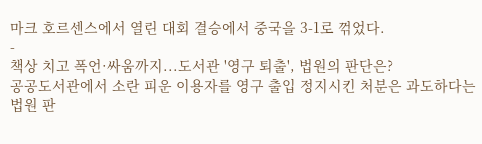마크 호르센스에서 열린 대회 결승에서 중국을 3-1로 꺾었다.
-
책상 치고 폭언·싸움까지...도서관 '영구 퇴출', 법원의 판단은?
공공도서관에서 소란 피운 이용자를 영구 출입 정지시킨 처분은 과도하다는 법원 판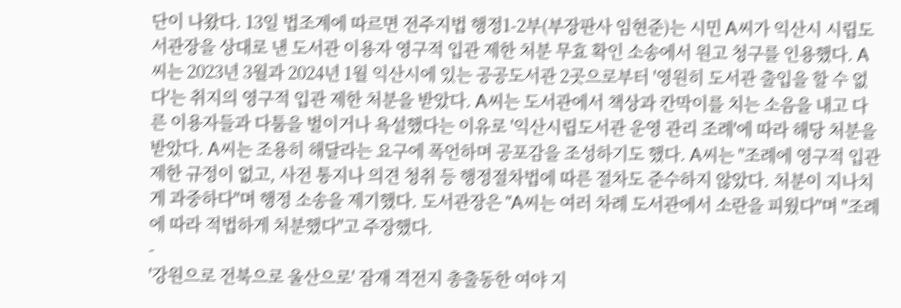단이 나왔다. 13일 법조계에 따르면 전주지법 행정1-2부(부장판사 임현준)는 시민 A씨가 익산시 시립도서관장을 상대로 낸 도서관 이용자 영구적 입관 제한 처분 무효 확인 소송에서 원고 청구를 인용했다. A씨는 2023년 3월과 2024년 1월 익산시에 있는 공공도서관 2곳으로부터 '영원히 도서관 출입을 할 수 없다'는 취지의 영구적 입관 제한 처분을 받았다. A씨는 도서관에서 책상과 칸막이를 치는 소음을 내고 다른 이용자들과 다툼을 벌이거나 욕설했다는 이유로 '익산시립도서관 운영 관리 조례'에 따라 해당 처분을 받았다. A씨는 조용히 해달라는 요구에 폭언하며 공포감을 조성하기도 했다. A씨는 "조례에 영구적 입관 제한 규정이 없고, 사전 통지나 의견 청취 등 행정절차법에 따른 절차도 준수하지 않았다. 처분이 지나치게 과중하다"며 행정 소송을 제기했다. 도서관장은 "A씨는 여러 차례 도서관에서 소란을 피웠다"며 "조례에 따라 적법하게 처분했다"고 주장했다.
-
'강원으로 전북으로 울산으로' 잠재 격전지 총출동한 여야 지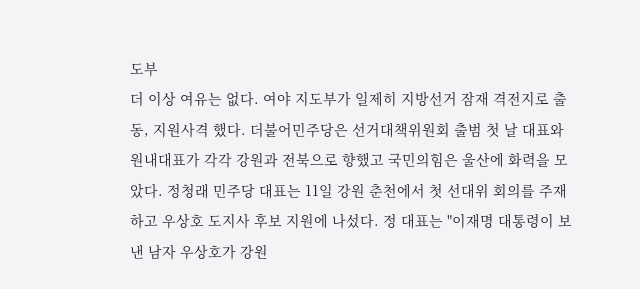도부
더 이상 여유는 없다. 여야 지도부가 일제히 지방선거 잠재 격전지로 출동, 지원사격 했다. 더불어민주당은 선거대책위원회 출범 첫 날 대표와 원내대표가 각각 강원과 전북으로 향했고 국민의힘은 울산에 화력을 모았다. 정청래 민주당 대표는 11일 강원 춘천에서 첫 선대위 회의를 주재하고 우상호 도지사 후보 지원에 나섰다. 정 대표는 "이재명 대통령이 보낸 남자 우상호가 강원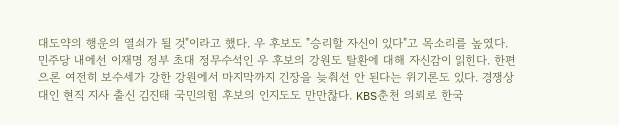대도약의 행운의 열쇠가 될 것"이라고 했다. 우 후보도 "승리할 자신이 있다"고 목소리를 높였다. 민주당 내에선 이재명 정부 초대 정무수석인 우 후보의 강원도 탈환에 대해 자신감이 읽힌다. 한편으론 여전히 보수세가 강한 강원에서 마지막까지 긴장을 늦춰선 안 된다는 위기론도 있다. 경쟁상대인 현직 지사 출신 김진태 국민의힘 후보의 인지도도 만만찮다. KBS춘천 의뢰로 한국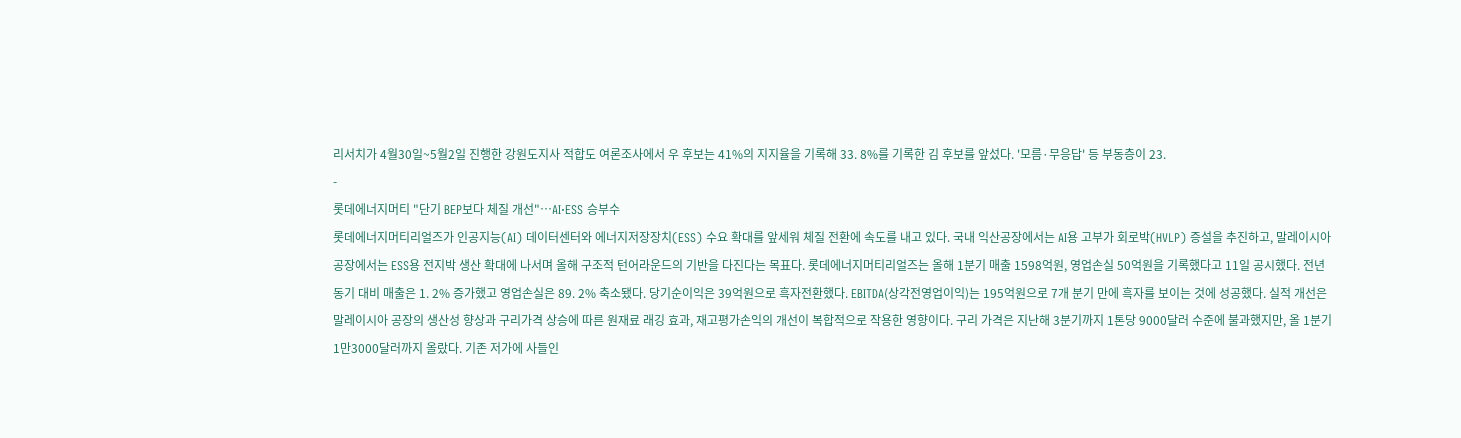리서치가 4월30일~5월2일 진행한 강원도지사 적합도 여론조사에서 우 후보는 41%의 지지율을 기록해 33. 8%를 기록한 김 후보를 앞섰다. '모름·무응답' 등 부동층이 23.
-
롯데에너지머티 "단기 BEP보다 체질 개선"…AI·ESS 승부수
롯데에너지머티리얼즈가 인공지능(AI) 데이터센터와 에너지저장장치(ESS) 수요 확대를 앞세워 체질 전환에 속도를 내고 있다. 국내 익산공장에서는 AI용 고부가 회로박(HVLP) 증설을 추진하고, 말레이시아 공장에서는 ESS용 전지박 생산 확대에 나서며 올해 구조적 턴어라운드의 기반을 다진다는 목표다. 롯데에너지머티리얼즈는 올해 1분기 매출 1598억원, 영업손실 50억원을 기록했다고 11일 공시했다. 전년 동기 대비 매출은 1. 2% 증가했고 영업손실은 89. 2% 축소됐다. 당기순이익은 39억원으로 흑자전환했다. EBITDA(상각전영업이익)는 195억원으로 7개 분기 만에 흑자를 보이는 것에 성공했다. 실적 개선은 말레이시아 공장의 생산성 향상과 구리가격 상승에 따른 원재료 래깅 효과, 재고평가손익의 개선이 복합적으로 작용한 영향이다. 구리 가격은 지난해 3분기까지 1톤당 9000달러 수준에 불과했지만, 올 1분기 1만3000달러까지 올랐다. 기존 저가에 사들인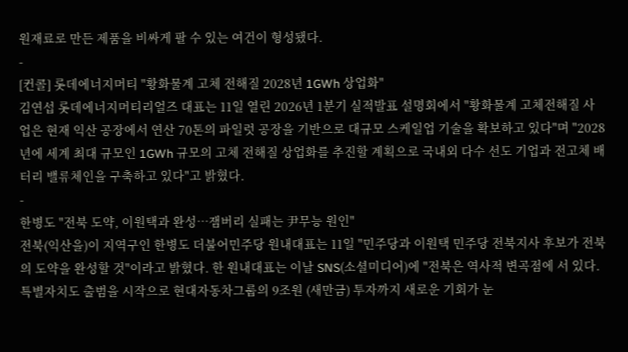원재료로 만든 제품을 비싸게 팔 수 있는 여건이 형성됐다.
-
[컨콜] 롯데에너지머티 "황화물계 고체 전해질 2028년 1GWh 상업화"
김연섭 롯데에너지머티리얼즈 대표는 11일 열린 2026년 1분기 실적발표 설명회에서 "황화물계 고체전해질 사업은 현재 익산 공장에서 연산 70톤의 파일럿 공장을 기반으로 대규모 스케일업 기술을 확보하고 있다"며 "2028년에 세계 최대 규모인 1GWh 규모의 고체 전해질 상업화를 추진할 계획으로 국내외 다수 선도 기업과 전고체 배터리 밸류체인을 구축하고 있다"고 밝혔다.
-
한병도 "전북 도약, 이원택과 완성…잼버리 실패는 尹무능 원인"
전북(익산을)이 지역구인 한병도 더불어민주당 원내대표는 11일 "민주당과 이원택 민주당 전북지사 후보가 전북의 도약을 완성할 것"이라고 밝혔다. 한 원내대표는 이날 SNS(소셜미디어)에 "전북은 역사적 변곡점에 서 있다. 특별자치도 출범을 시작으로 현대자동차그룹의 9조원 (새만금) 투자까지 새로운 기회가 눈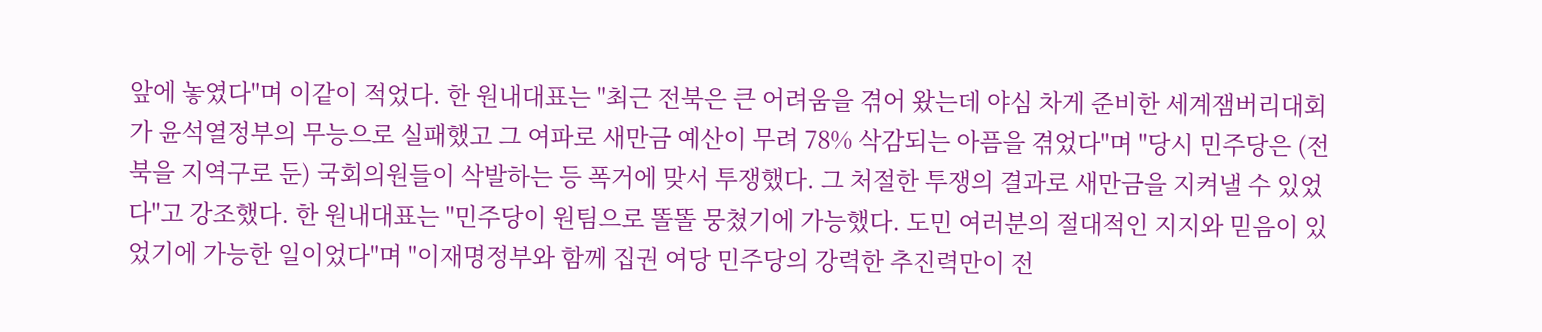앞에 놓였다"며 이같이 적었다. 한 원내대표는 "최근 전북은 큰 어려움을 겪어 왔는데 야심 차게 준비한 세계잼버리대회가 윤석열정부의 무능으로 실패했고 그 여파로 새만금 예산이 무려 78% 삭감되는 아픔을 겪었다"며 "당시 민주당은 (전북을 지역구로 둔) 국회의원들이 삭발하는 등 폭거에 맞서 투쟁했다. 그 처절한 투쟁의 결과로 새만금을 지켜낼 수 있었다"고 강조했다. 한 원내대표는 "민주당이 원팀으로 똘똘 뭉쳤기에 가능했다. 도민 여러분의 절대적인 지지와 믿음이 있었기에 가능한 일이었다"며 "이재명정부와 함께 집권 여당 민주당의 강력한 추진력만이 전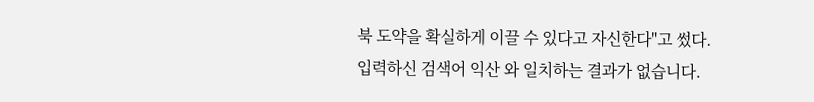북 도약을 확실하게 이끌 수 있다고 자신한다"고 썼다.
입력하신 검색어 익산 와 일치하는 결과가 없습니다.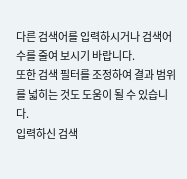다른 검색어를 입력하시거나 검색어 수를 줄여 보시기 바랍니다.
또한 검색 필터를 조정하여 결과 범위를 넓히는 것도 도움이 될 수 있습니다.
입력하신 검색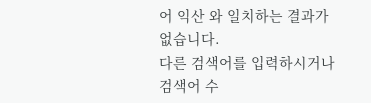어 익산 와 일치하는 결과가 없습니다.
다른 검색어를 입력하시거나 검색어 수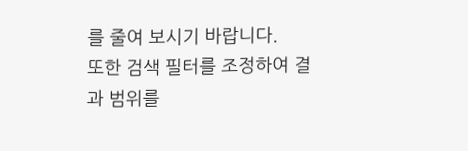를 줄여 보시기 바랍니다.
또한 검색 필터를 조정하여 결과 범위를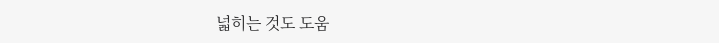넓히는 것도 도움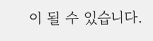이 될 수 있습니다.